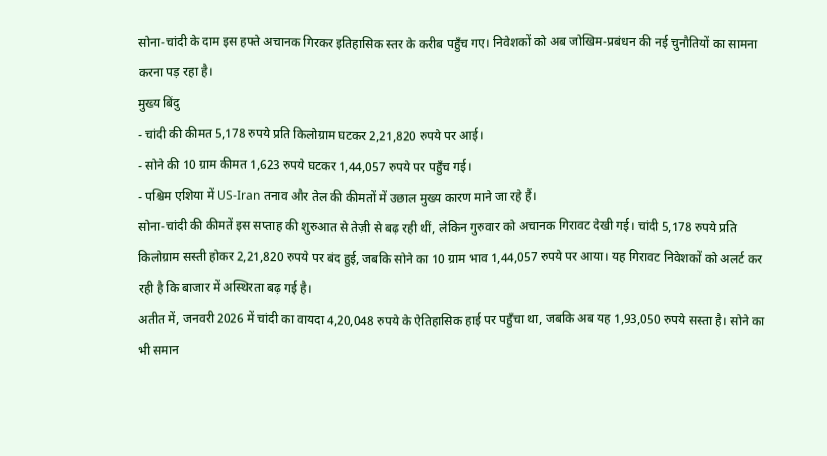सोना‑चांदी के दाम इस हफ्ते अचानक गिरकर इतिहासिक स्तर के करीब पहुँच गए। निवेशकों को अब जोखिम‑प्रबंधन की नई चुनौतियों का सामना करना पड़ रहा है।
मुख्य बिंदु
- चांदी की कीमत 5,178 रुपये प्रति किलोग्राम घटकर 2,21,820 रुपये पर आई।
- सोने की 10 ग्राम कीमत 1,623 रुपये घटकर 1,44,057 रुपये पर पहुँच गई।
- पश्चिम एशिया में US‑Iran तनाव और तेल की कीमतों में उछाल मुख्य कारण माने जा रहे हैं।
सोना‑चांदी की कीमतें इस सप्ताह की शुरुआत से तेज़ी से बढ़ रही थीं, लेकिन गुरुवार को अचानक गिरावट देखी गई। चांदी 5,178 रुपये प्रति किलोग्राम सस्ती होकर 2,21,820 रुपये पर बंद हुई, जबकि सोने का 10 ग्राम भाव 1,44,057 रुपये पर आया। यह गिरावट निवेशकों को अलर्ट कर रही है कि बाजार में अस्थिरता बढ़ गई है।
अतीत में, जनवरी 2026 में चांदी का वायदा 4,20,048 रुपये के ऐतिहासिक हाई पर पहुँचा था, जबकि अब यह 1,93,050 रुपये सस्ता है। सोने का भी समान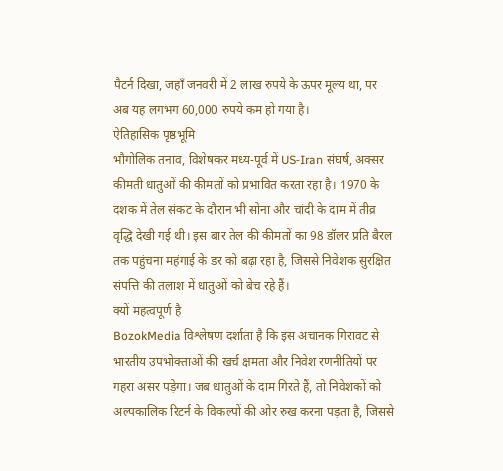पैटर्न दिखा, जहाँ जनवरी में 2 लाख रुपये के ऊपर मूल्य था, पर अब यह लगभग 60,000 रुपये कम हो गया है।
ऐतिहासिक पृष्ठभूमि
भौगोलिक तनाव, विशेषकर मध्य‑पूर्व में US‑Iran संघर्ष, अक्सर कीमती धातुओं की कीमतों को प्रभावित करता रहा है। 1970 के दशक में तेल संकट के दौरान भी सोना और चांदी के दाम में तीव्र वृद्धि देखी गई थी। इस बार तेल की कीमतों का 98 डॉलर प्रति बैरल तक पहुंचना महंगाई के डर को बढ़ा रहा है, जिससे निवेशक सुरक्षित संपत्ति की तलाश में धातुओं को बेच रहे हैं।
क्यों महत्वपूर्ण है
BozokMedia विश्लेषण दर्शाता है कि इस अचानक गिरावट से भारतीय उपभोक्ताओं की खर्च क्षमता और निवेश रणनीतियों पर गहरा असर पड़ेगा। जब धातुओं के दाम गिरते हैं, तो निवेशकों को अल्पकालिक रिटर्न के विकल्पों की ओर रुख करना पड़ता है, जिससे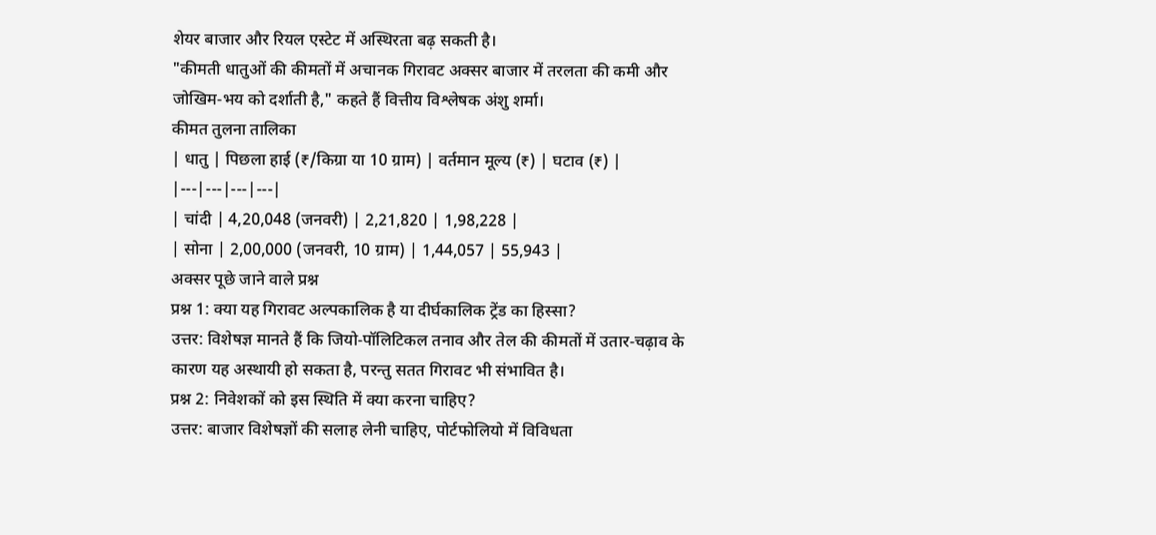शेयर बाजार और रियल एस्टेट में अस्थिरता बढ़ सकती है।
"कीमती धातुओं की कीमतों में अचानक गिरावट अक्सर बाजार में तरलता की कमी और जोखिम‑भय को दर्शाती है," कहते हैं वित्तीय विश्लेषक अंशु शर्मा।
कीमत तुलना तालिका
| धातु | पिछला हाई (₹/किग्रा या 10 ग्राम) | वर्तमान मूल्य (₹) | घटाव (₹) |
|---|---|---|---|
| चांदी | 4,20,048 (जनवरी) | 2,21,820 | 1,98,228 |
| सोना | 2,00,000 (जनवरी, 10 ग्राम) | 1,44,057 | 55,943 |
अक्सर पूछे जाने वाले प्रश्न
प्रश्न 1: क्या यह गिरावट अल्पकालिक है या दीर्घकालिक ट्रेंड का हिस्सा?
उत्तर: विशेषज्ञ मानते हैं कि जियो‑पॉलिटिकल तनाव और तेल की कीमतों में उतार‑चढ़ाव के कारण यह अस्थायी हो सकता है, परन्तु सतत गिरावट भी संभावित है।
प्रश्न 2: निवेशकों को इस स्थिति में क्या करना चाहिए?
उत्तर: बाजार विशेषज्ञों की सलाह लेनी चाहिए, पोर्टफोलियो में विविधता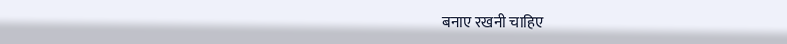बनाए रखनी चाहिए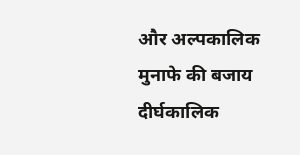और अल्पकालिक मुनाफे की बजाय दीर्घकालिक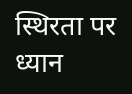स्थिरता पर ध्यान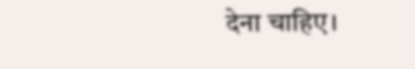देना चाहिए।